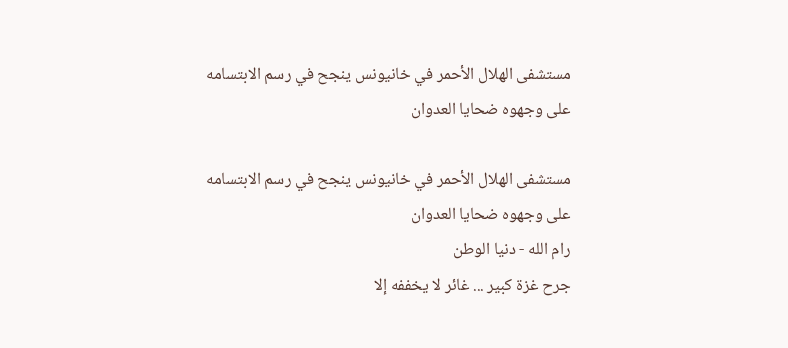مستشفى الهلال الأحمر في خانيونس ينجح في رسم الابتسامه على وجهوه ضحايا العدوان

مستشفى الهلال الأحمر في خانيونس ينجح في رسم الابتسامه على وجهوه ضحايا العدوان
رام الله - دنيا الوطن
جرح غزة كبير ... غائر لا يخففه إلا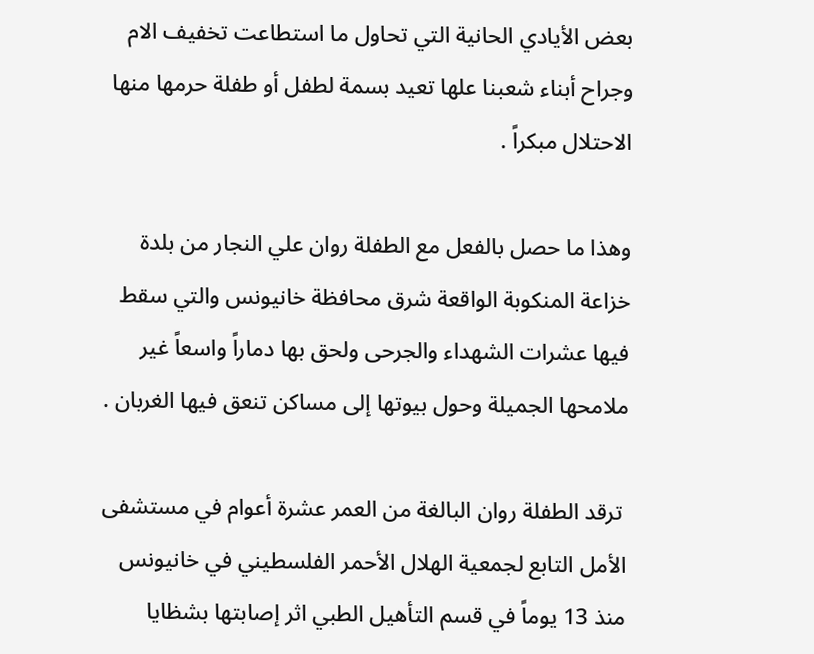بعض الأيادي الحانية التي تحاول ما استطاعت تخفيف الام وجراح أبناء شعبنا علها تعيد بسمة لطفل أو طفلة حرمها منها الاحتلال مبكراً .

وهذا ما حصل بالفعل مع الطفلة روان علي النجار من بلدة خزاعة المنكوبة الواقعة شرق محافظة خانيونس والتي سقط فيها عشرات الشهداء والجرحى ولحق بها دماراً واسعاً غير ملامحها الجميلة وحول بيوتها إلى مساكن تنعق فيها الغربان .

 ترقد الطفلة روان البالغة من العمر عشرة أعوام في مستشفى الأمل التابع لجمعية الهلال الأحمر الفلسطيني في خانيونس منذ 13 يوماً في قسم التأهيل الطبي اثر إصابتها بشظايا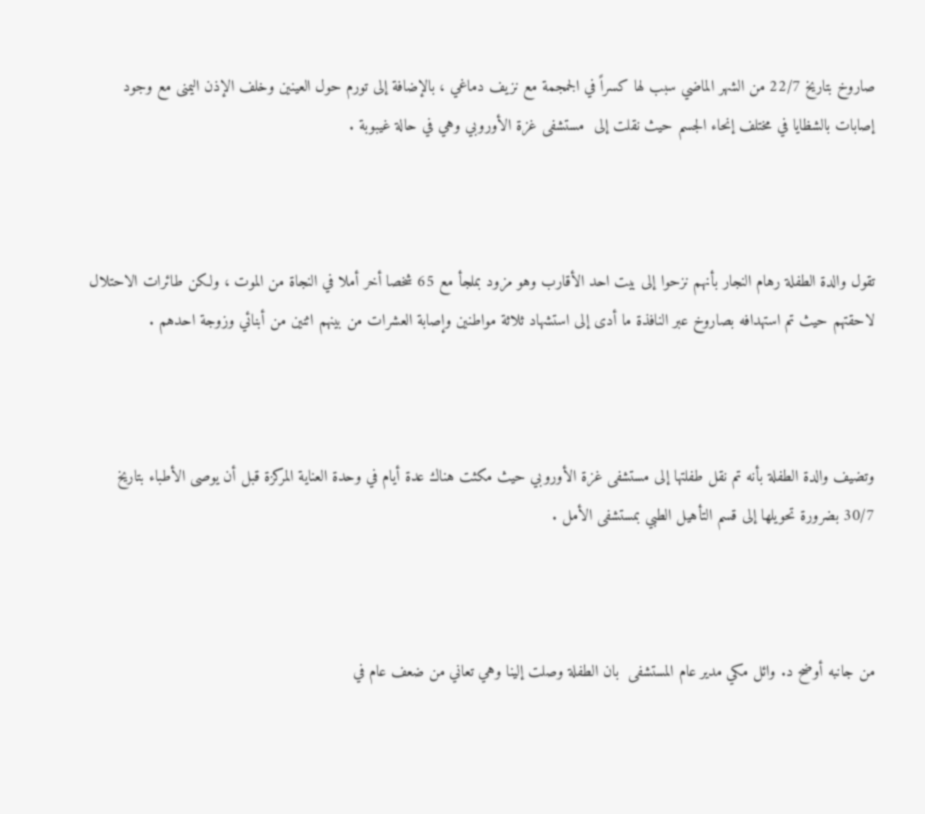صاروخ بتاريخ 22/7 من الشهر الماضي سبب لها كسراً في الجمجمة مع نزيف دماغي ، بالإضافة إلى تورم حول العينين وخلف الإذن اليمنى مع وجود إصابات بالشظايا في مختلف إنحاء الجسم حيث نقلت إلى  مستشفى غزة الأوروبي وهي في حالة غيبوبة .



تقول والدة الطفلة رهام النجار بأنهم نزحوا إلى بيت احد الأقارب وهو مزود بملجأ مع 65 شخصا أخر أملا في النجاة من الموت ، ولكن طائرات الاحتلال لاحقتهم حيث تم استهدافه بصاروخ عبر النافذة ما أدى إلى استشهاد ثلاثة مواطنين وإصابة العشرات من بينهم اثنين من أبنائي وزوجة احدهم .



وتضيف والدة الطفلة بأنه تم نقل طفلتها إلى مستشفى غزة الأوروبي حيث مكثت هناك عدة أيام في وحدة العناية المركزة قبل أن يوصى الأطباء بتاريخ 30/7 بضرورة تحويلها إلى قسم التأهيل الطبي بمستشفى الأمل .



من جانبه أوضح د. وائل مكي مدير عام المستشفى  بان الطفلة وصلت إلينا وهي تعاني من ضعف عام في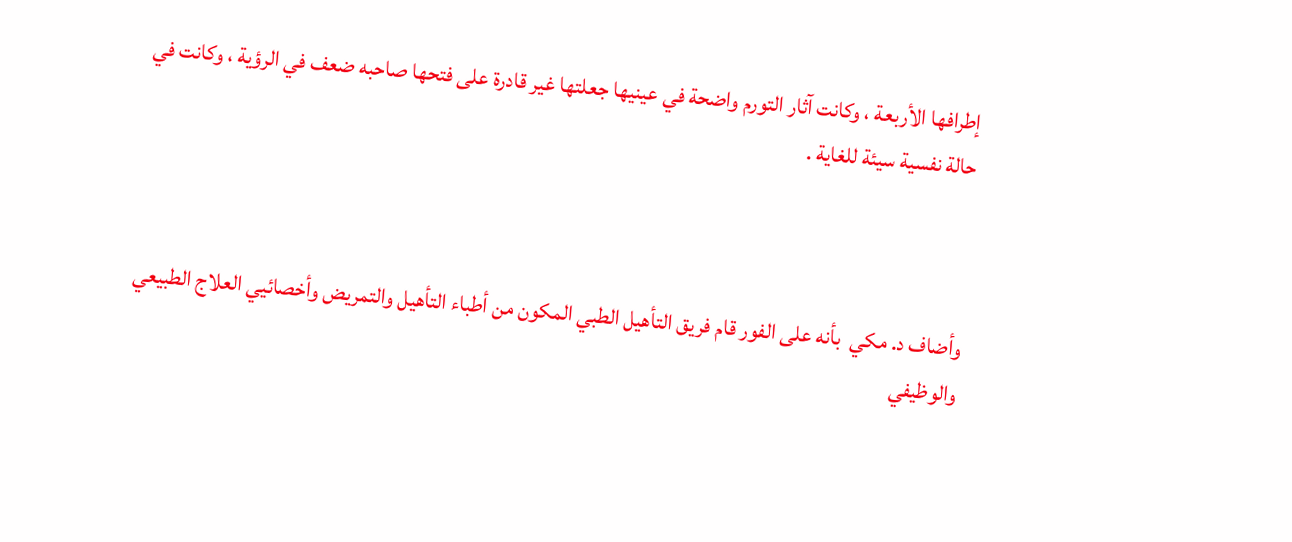إطرافها الأربعة ، وكانت آثار التورم واضحة في عينيها جعلتها غير قادرة على فتحها صاحبه ضعف في الرؤية ، وكانت في حالة نفسية سيئة للغاية .



وأضاف د. مكي  بأنه على الفور قام فريق التأهيل الطبي المكون من أطباء التأهيل والتمريض وأخصائيي العلاج الطبيعي والوظيفي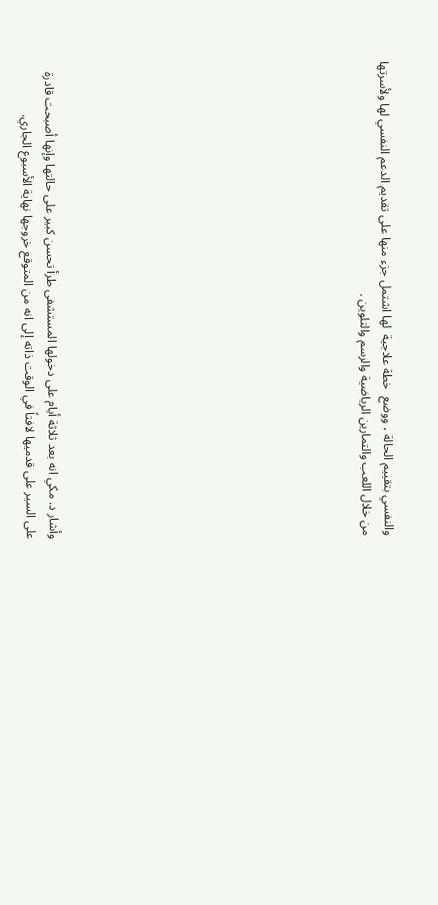والنفسي بتقييم الحالة ، ووضع  خطة علاجية  لها اشتمل جزء منها على تقديم الدعم النفسي لها ولأسرتها من خلال اللعب والتمارين الرياضية والرسم والتلوين .













وأشار د. مكي انه بعد ثلاثة أيام على دخولها المستشفى طرأ تحسن كبير على حالتها وإنها أصبحت قادرة على السير على قدميها لافتاً في الوقت ذاته إلى انه من المتوقع خروجها نهاية الأسبوع الجاري.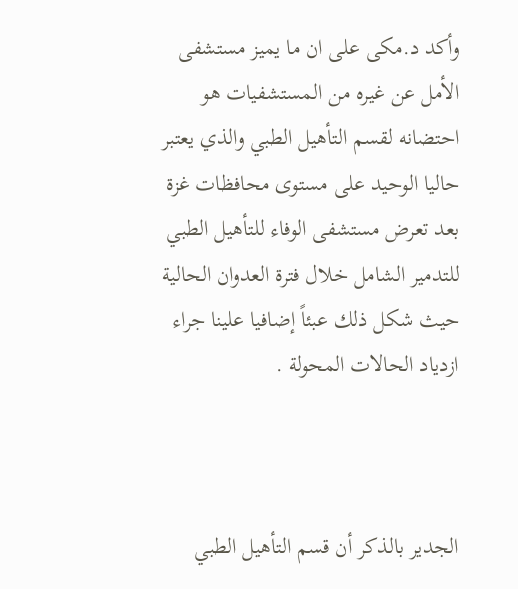وأكد د.مكى على ان ما يميز مستشفى الأمل عن غيره من المستشفيات هو احتضانه لقسم التأهيل الطبي والذي يعتبر حاليا الوحيد على مستوى محافظات غزة بعد تعرض مستشفى الوفاء للتأهيل الطبي للتدمير الشامل خلال فترة العدوان الحالية حيث شكل ذلك عبئاً إضافيا علينا جراء ازدياد الحالات المحولة .



الجدير بالذكر أن قسم التأهيل الطبي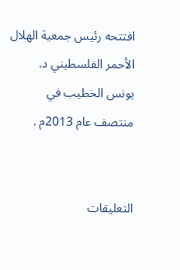افتتحه رئيس جمعية الهلال الأحمر الفلسطيني د. يونس الخطيب في منتصف عام 2013م .


التعليقات